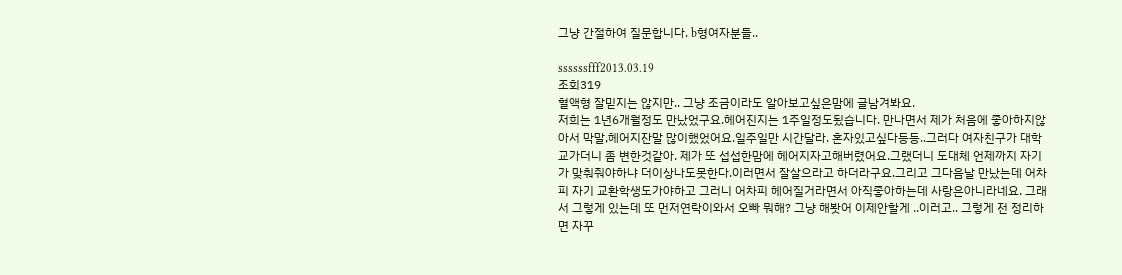그냥 간절하여 질문합니다. b형여자분들..

ssssssfff2013.03.19
조회319
혈액형 잘믿지는 않지만.. 그냥 조금이라도 알아보고싶은맘에 글남겨봐요.
저희는 1년6개월정도 만났었구요.헤어진지는 1주일정도됬습니다. 만나면서 제가 처음에 좋아하지않아서 막말,헤어지잔말 많이했었어요.일주일만 시간달라. 혼자있고싶다등등..그러다 여자친구가 대학교가더니 좀 변한것같아. 제가 또 섭섭한맘에 헤어지자고해버렸어요.그랬더니 도대체 언제까지 자기가 맞춰줘야하냐 더이상나도못한다.이러면서 잘살으라고 하더라구요.그리고 그다음날 만났는데 어차피 자기 교환학생도가야하고 그러니 어차피 헤어질거라면서 아직좋아하는데 사랑은아니라네요. 그래서 그렇게 있는데 또 먼저연락이와서 오빠 뭐해? 그냥 해봣어 이제안할게 ..이러고.. 그렇게 전 정리하면 자꾸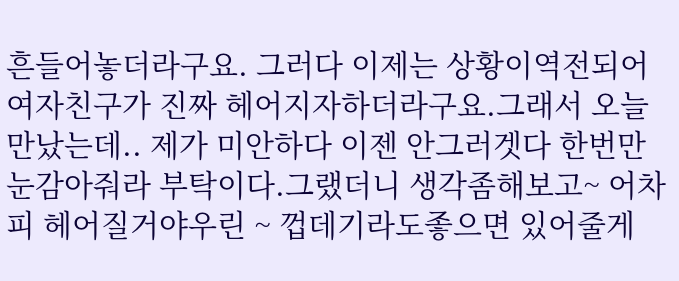흔들어놓더라구요. 그러다 이제는 상황이역전되어 여자친구가 진짜 헤어지자하더라구요.그래서 오늘 만났는데.. 제가 미안하다 이젠 안그러겟다 한번만 눈감아줘라 부탁이다.그랬더니 생각좀해보고~ 어차피 헤어질거야우린 ~ 껍데기라도좋으면 있어줄게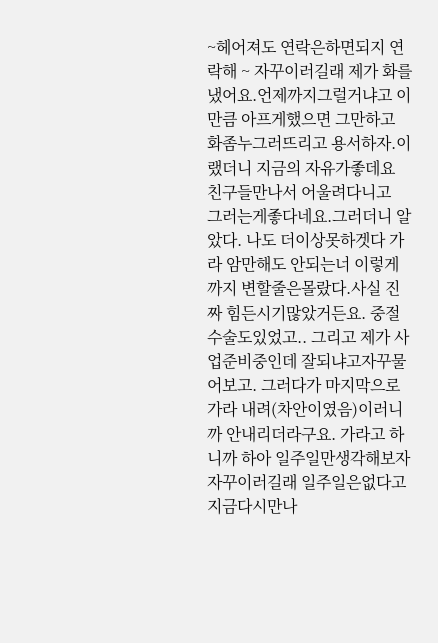~헤어져도 연락은하면되지 연락해 ~ 자꾸이러길래 제가 화를냈어요.언제까지그럴거냐고 이만큼 아프게했으면 그만하고 화좀누그러뜨리고 용서하자.이랬더니 지금의 자유가좋데요 친구들만나서 어울려다니고  그러는게좋다네요.그러더니 알았다. 나도 더이상못하겟다 가라 암만해도 안되는너 이렇게 까지 변할줄은몰랐다.사실 진짜 힘든시기많았거든요. 중절수술도있었고.. 그리고 제가 사업준비중인데 잘되냐고자꾸물어보고. 그러다가 마지막으로 가라 내려(차안이였음)이러니까 안내리더라구요. 가라고 하니까 하아 일주일만생각해보자 자꾸이러길래 일주일은없다고 지금다시만나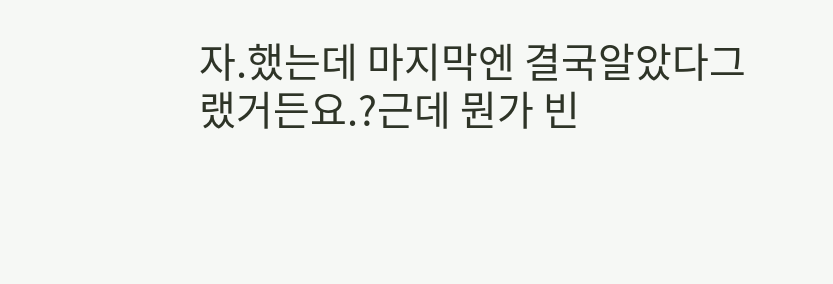자.했는데 마지막엔 결국알았다그랬거든요.?근데 뭔가 빈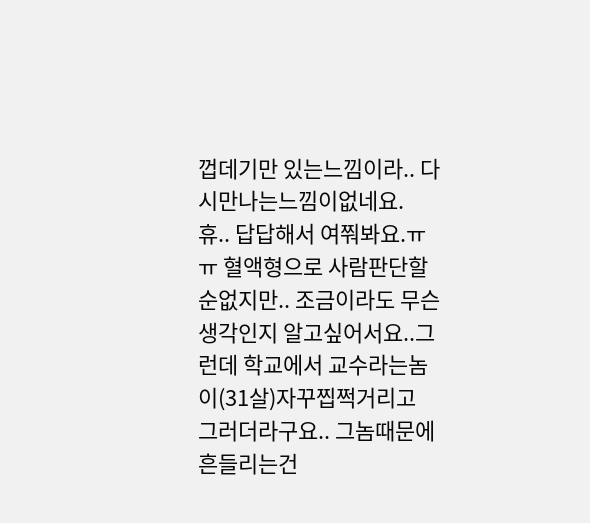껍데기만 있는느낌이라.. 다시만나는느낌이없네요. 휴.. 답답해서 여쭤봐요.ㅠㅠ 혈액형으로 사람판단할순없지만.. 조금이라도 무슨생각인지 알고싶어서요..그런데 학교에서 교수라는놈이(31살)자꾸찝쩍거리고 그러더라구요.. 그놈때문에 흔들리는건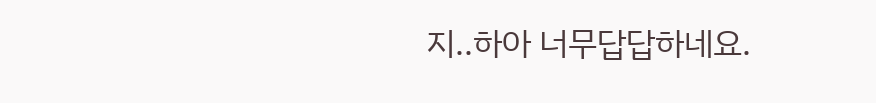지..하아 너무답답하네요.